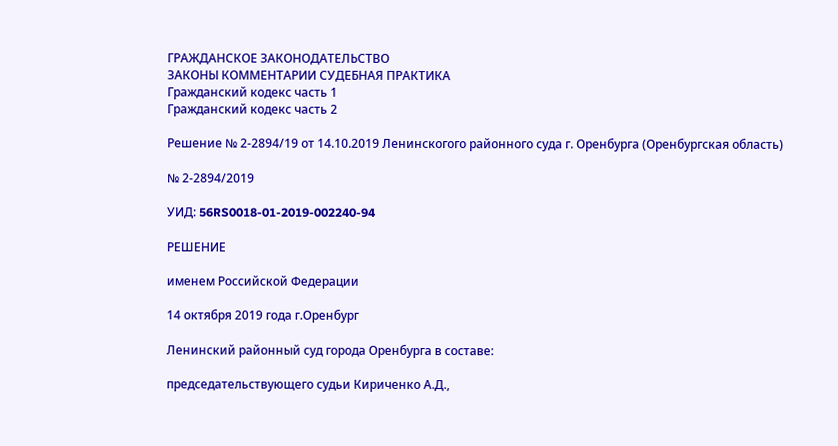ГРАЖДАНСКОЕ ЗАКОНОДАТЕЛЬСТВО
ЗАКОНЫ КОММЕНТАРИИ СУДЕБНАЯ ПРАКТИКА
Гражданский кодекс часть 1
Гражданский кодекс часть 2

Решение № 2-2894/19 от 14.10.2019 Ленинскогого районного суда г. Оренбурга (Оренбургская область)

№ 2-2894/2019

УИД: 56RS0018-01-2019-002240-94

РЕШЕНИЕ

именем Российской Федерации

14 октября 2019 года г.Оренбург

Ленинский районный суд города Оренбурга в составе:

председательствующего судьи Кириченко А.Д.,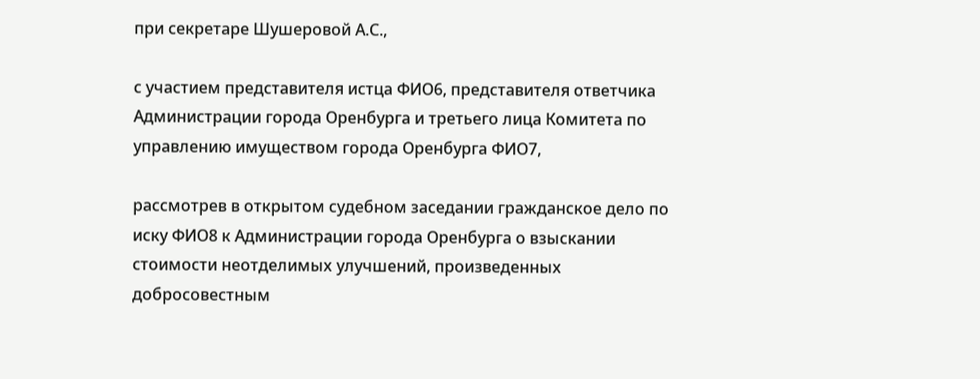при секретаре Шушеровой А.С.,

с участием представителя истца ФИО6, представителя ответчика Администрации города Оренбурга и третьего лица Комитета по управлению имуществом города Оренбурга ФИО7,

рассмотрев в открытом судебном заседании гражданское дело по иску ФИО8 к Администрации города Оренбурга о взыскании стоимости неотделимых улучшений, произведенных добросовестным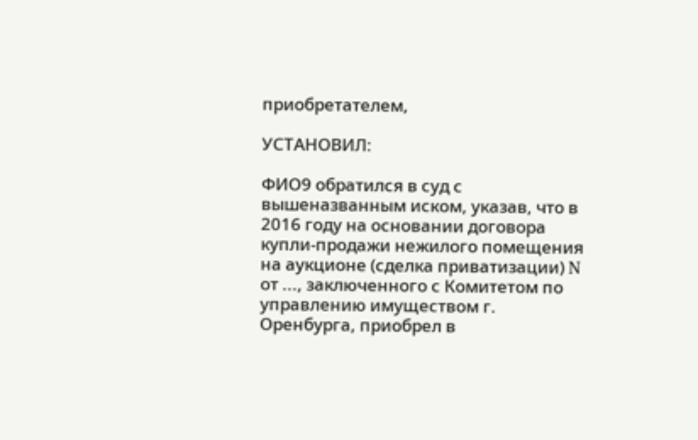приобретателем,

УСТАНОВИЛ:

ФИО9 обратился в суд с вышеназванным иском, указав, что в 2016 году на основании договора купли-продажи нежилого помещения на аукционе (сделка приватизации) N от ..., заключенного с Комитетом по управлению имуществом г. Оренбурга, приобрел в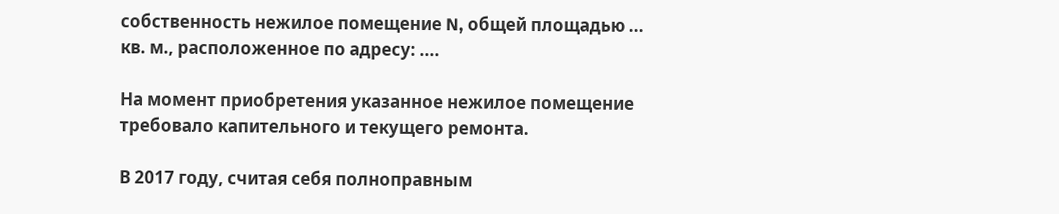собственность нежилое помещение N, общей площадью ... кв. м., расположенное по адресу: ....

На момент приобретения указанное нежилое помещение требовало капительного и текущего ремонта.

В 2017 году, считая себя полноправным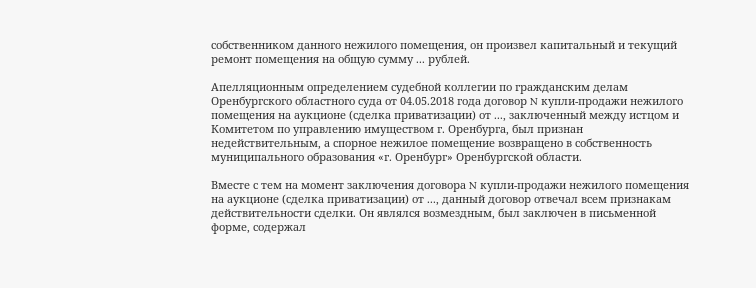собственником данного нежилого помещения, он произвел капитальный и текущий ремонт помещения на общую сумму ... рублей.

Апелляционным определением судебной коллегии по гражданским делам Оренбургского областного суда от 04.05.2018 года договор N купли-продажи нежилого помещения на аукционе (сделка приватизации) от ..., заключенный между истцом и Комитетом по управлению имуществом г. Оренбурга, был признан недействительным, а спорное нежилое помещение возвращено в собственность муниципального образования «г. Оренбург» Оренбургской области.

Вместе с тем на момент заключения договора N купли-продажи нежилого помещения на аукционе (сделка приватизации) от ..., данный договор отвечал всем признакам действительности сделки. Он являлся возмездным, был заключен в письменной форме, содержал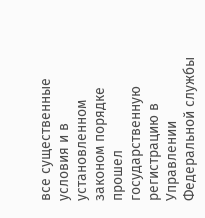все существенные условия и в установленном законом порядке прошел государственную регистрацию в Управлении Федеральной службы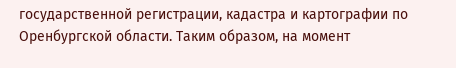государственной регистрации, кадастра и картографии по Оренбургской области. Таким образом, на момент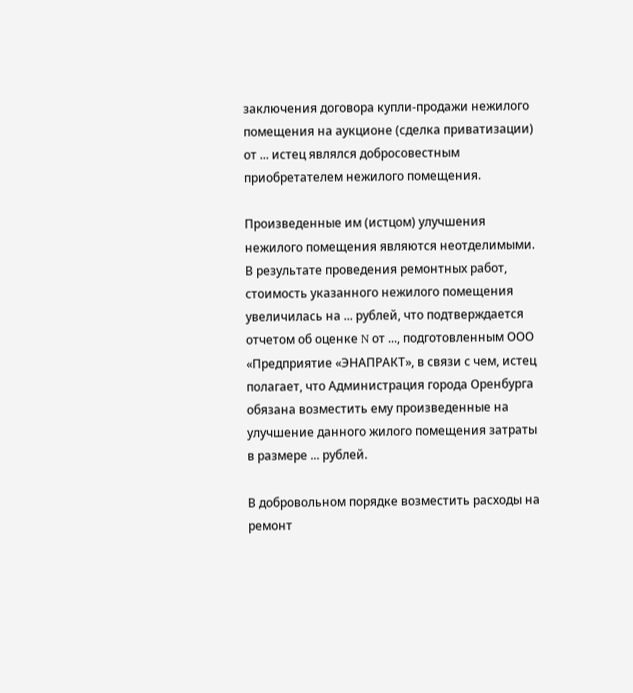заключения договора купли-продажи нежилого помещения на аукционе (сделка приватизации) от ... истец являлся добросовестным приобретателем нежилого помещения.

Произведенные им (истцом) улучшения нежилого помещения являются неотделимыми. В результате проведения ремонтных работ, стоимость указанного нежилого помещения увеличилась на ... рублей, что подтверждается отчетом об оценке N от ..., подготовленным ООО «Предприятие «ЭНАПРАКТ», в связи с чем, истец полагает, что Администрация города Оренбурга обязана возместить ему произведенные на улучшение данного жилого помещения затраты в размере ... рублей.

В добровольном порядке возместить расходы на ремонт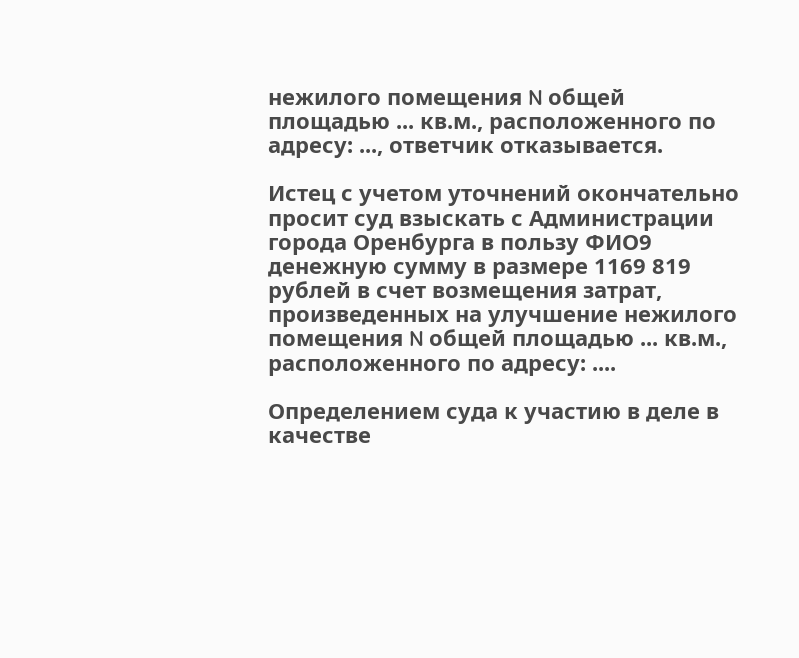нежилого помещения N общей площадью ... кв.м., расположенного по адресу: ..., ответчик отказывается.

Истец с учетом уточнений окончательно просит суд взыскать с Администрации города Оренбурга в пользу ФИО9 денежную сумму в размере 1169 819 рублей в счет возмещения затрат, произведенных на улучшение нежилого помещения N общей площадью ... кв.м., расположенного по адресу: ....

Определением суда к участию в деле в качестве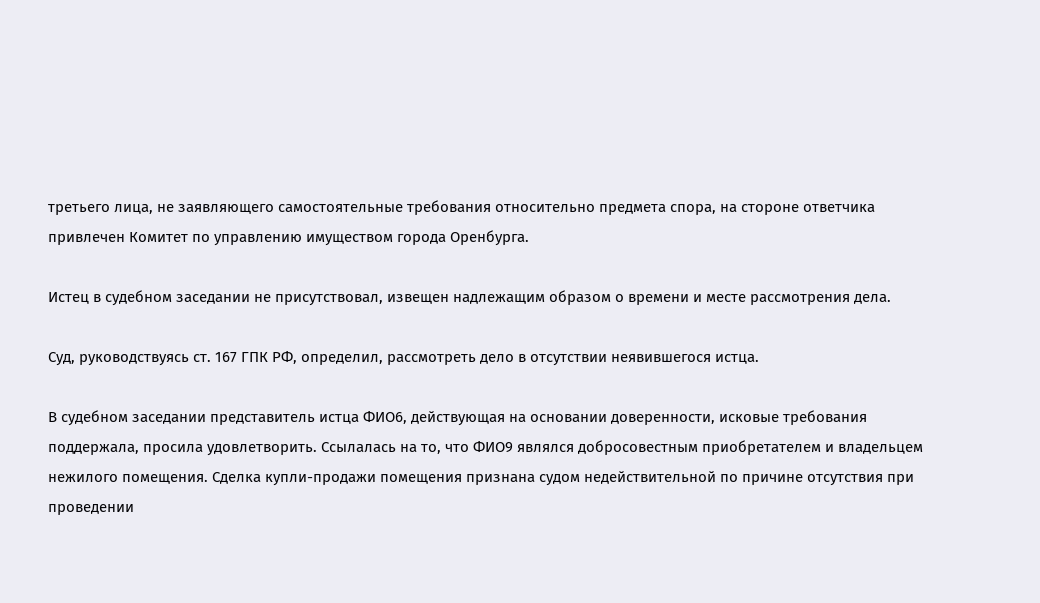третьего лица, не заявляющего самостоятельные требования относительно предмета спора, на стороне ответчика привлечен Комитет по управлению имуществом города Оренбурга.

Истец в судебном заседании не присутствовал, извещен надлежащим образом о времени и месте рассмотрения дела.

Суд, руководствуясь ст. 167 ГПК РФ, определил, рассмотреть дело в отсутствии неявившегося истца.

В судебном заседании представитель истца ФИО6, действующая на основании доверенности, исковые требования поддержала, просила удовлетворить. Ссылалась на то, что ФИО9 являлся добросовестным приобретателем и владельцем нежилого помещения. Сделка купли-продажи помещения признана судом недействительной по причине отсутствия при проведении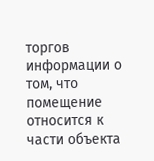торгов информации о том, что помещение относится к части объекта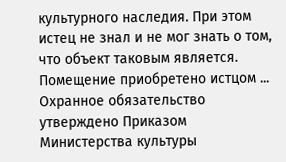культурного наследия. При этом истец не знал и не мог знать о том, что объект таковым является. Помещение приобретено истцом ... Охранное обязательство утверждено Приказом Министерства культуры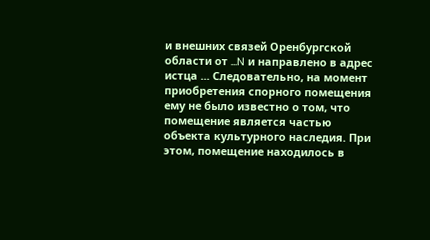и внешних связей Оренбургской области от ...N и направлено в адрес истца ... Следовательно, на момент приобретения спорного помещения ему не было известно о том, что помещение является частью объекта культурного наследия. При этом, помещение находилось в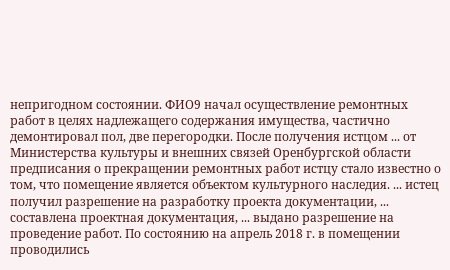непригодном состоянии. ФИО9 начал осуществление ремонтных работ в целях надлежащего содержания имущества, частично демонтировал пол, две перегородки. После получения истцом ... от Министерства культуры и внешних связей Оренбургской области предписания о прекращении ремонтных работ истцу стало известно о том, что помещение является объектом культурного наследия. ... истец получил разрешение на разработку проекта документации, ... составлена проектная документация, ... выдано разрешение на проведение работ. По состоянию на апрель 2018 г. в помещении проводились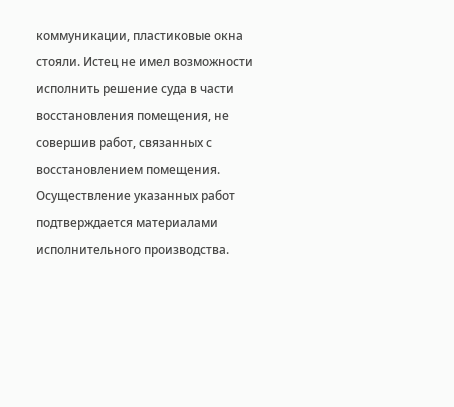коммуникации, пластиковые окна стояли. Истец не имел возможности исполнить решение суда в части восстановления помещения, не совершив работ, связанных с восстановлением помещения. Осуществление указанных работ подтверждается материалами исполнительного производства.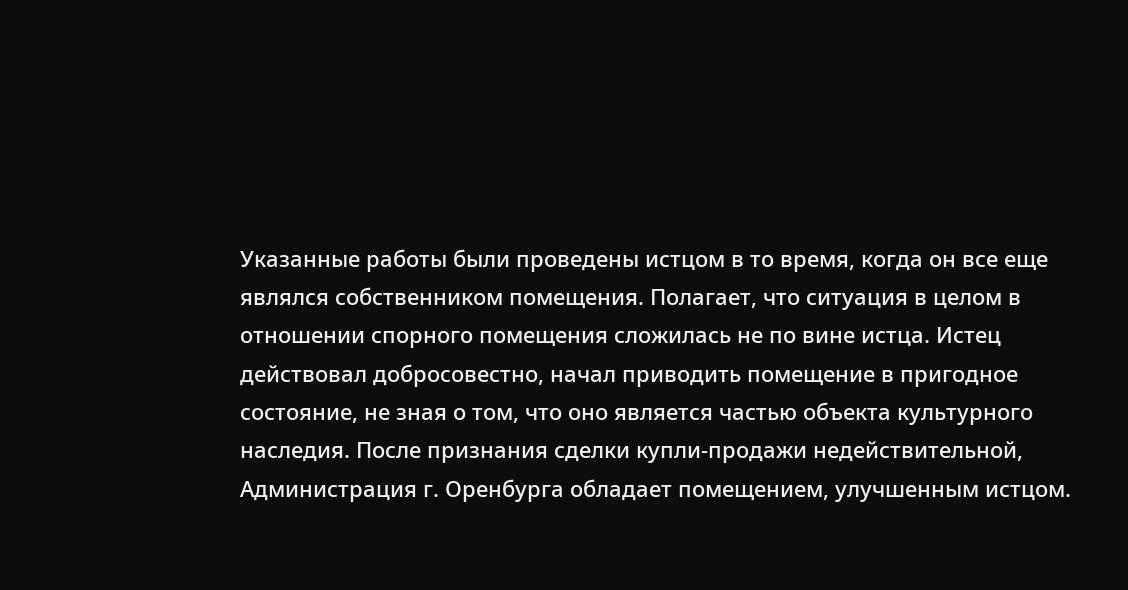Указанные работы были проведены истцом в то время, когда он все еще являлся собственником помещения. Полагает, что ситуация в целом в отношении спорного помещения сложилась не по вине истца. Истец действовал добросовестно, начал приводить помещение в пригодное состояние, не зная о том, что оно является частью объекта культурного наследия. После признания сделки купли-продажи недействительной, Администрация г. Оренбурга обладает помещением, улучшенным истцом.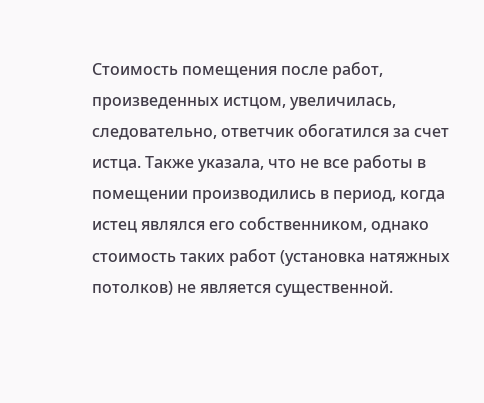Стоимость помещения после работ, произведенных истцом, увеличилась, следовательно, ответчик обогатился за счет истца. Также указала, что не все работы в помещении производились в период, когда истец являлся его собственником, однако стоимость таких работ (установка натяжных потолков) не является существенной.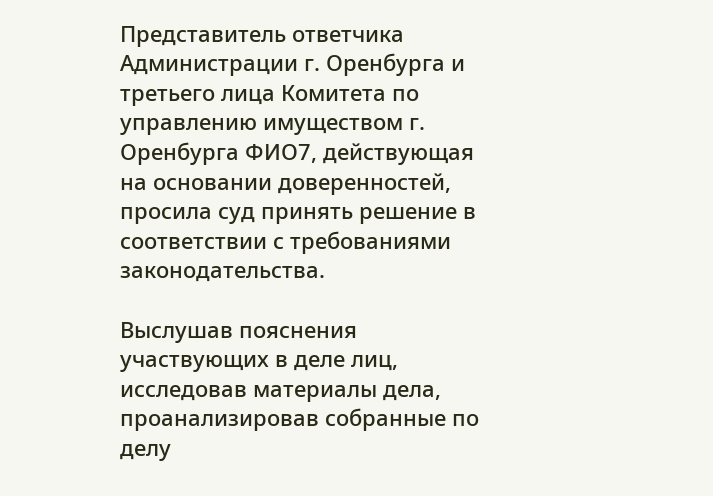Представитель ответчика Администрации г. Оренбурга и третьего лица Комитета по управлению имуществом г. Оренбурга ФИО7, действующая на основании доверенностей, просила суд принять решение в соответствии с требованиями законодательства.

Выслушав пояснения участвующих в деле лиц, исследовав материалы дела, проанализировав собранные по делу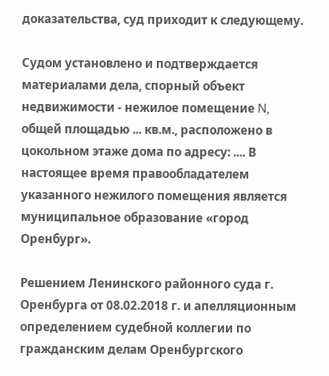доказательства, суд приходит к следующему.

Судом установлено и подтверждается материалами дела, спорный объект недвижимости - нежилое помещение N, общей площадью ... кв.м., расположено в цокольном этаже дома по адресу: .... В настоящее время правообладателем указанного нежилого помещения является муниципальное образование «город Оренбург».

Решением Ленинского районного суда г. Оренбурга от 08.02.2018 г. и апелляционным определением судебной коллегии по гражданским делам Оренбургского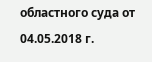областного суда от 04.05.2018 г.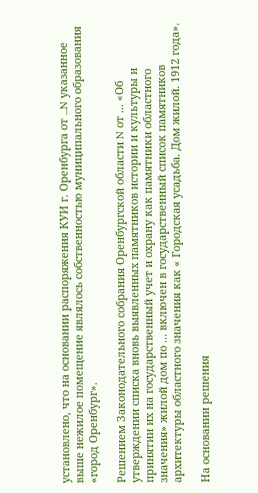установлено, что на основании распоряжения КУИ г. Оренбурга от ...N указанное выше нежилое помещение являлось собственностью муниципального образования «город Оренбург».

Решением Законодательного собрания Оренбургской области N от ... «Об утверждении списка вновь выявленных памятников истории и культуры и принятии их на государственный учет и охрану как памятники областного значения» жилой дом по ... включен в государственный список памятников архитектуры областного значения как « Городская усадьба. Дом жилой. 1912 года».

На основании решения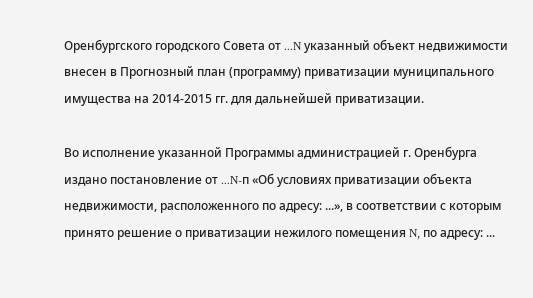Оренбургского городского Совета от ...N указанный объект недвижимости внесен в Прогнозный план (программу) приватизации муниципального имущества на 2014-2015 гг. для дальнейшей приватизации.

Во исполнение указанной Программы администрацией г. Оренбурга издано постановление от ...N-п «Об условиях приватизации объекта недвижимости, расположенного по адресу: ...», в соответствии с которым принято решение о приватизации нежилого помещения N, по адресу: ...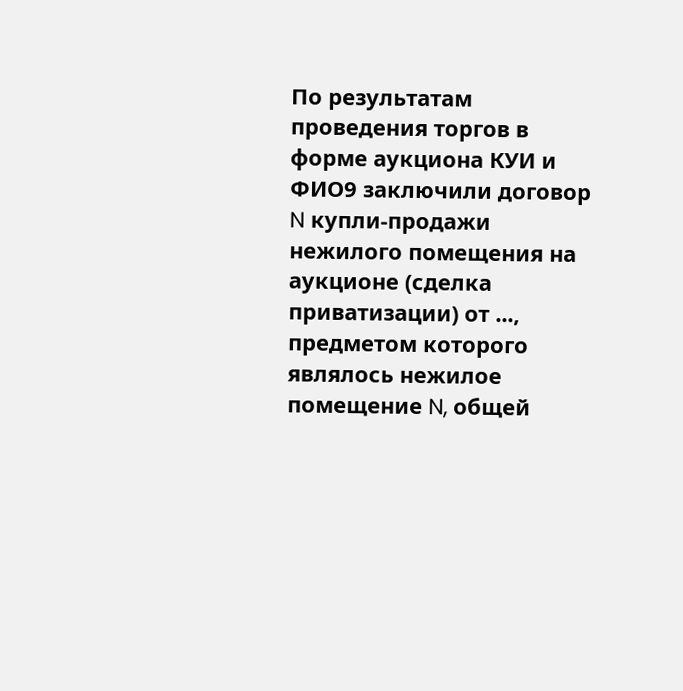По результатам проведения торгов в форме аукциона КУИ и ФИО9 заключили договор N купли-продажи нежилого помещения на аукционе (сделка приватизации) от ..., предметом которого являлось нежилое помещение N, общей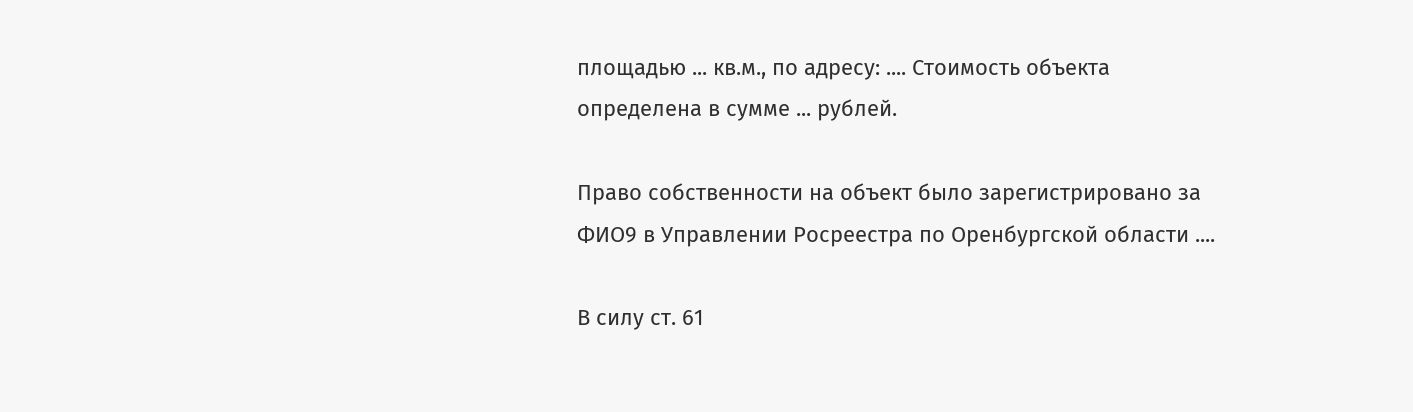площадью ... кв.м., по адресу: .... Стоимость объекта определена в сумме ... рублей.

Право собственности на объект было зарегистрировано за ФИО9 в Управлении Росреестра по Оренбургской области ....

В силу ст. 61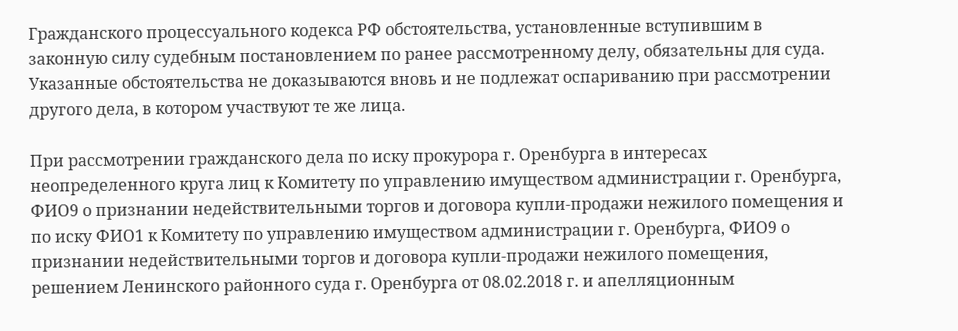Гражданского процессуального кодекса РФ обстоятельства, установленные вступившим в законную силу судебным постановлением по ранее рассмотренному делу, обязательны для суда. Указанные обстоятельства не доказываются вновь и не подлежат оспариванию при рассмотрении другого дела, в котором участвуют те же лица.

При рассмотрении гражданского дела по иску прокурора г. Оренбурга в интересах неопределенного круга лиц к Комитету по управлению имуществом администрации г. Оренбурга, ФИО9 о признании недействительными торгов и договора купли-продажи нежилого помещения и по иску ФИО1 к Комитету по управлению имуществом администрации г. Оренбурга, ФИО9 о признании недействительными торгов и договора купли-продажи нежилого помещения, решением Ленинского районного суда г. Оренбурга от 08.02.2018 г. и апелляционным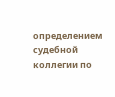определением судебной коллегии по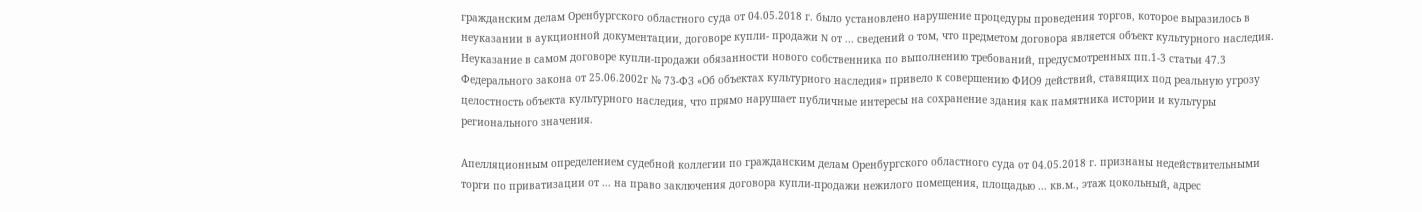гражданским делам Оренбургского областного суда от 04.05.2018 г. было установлено нарушение процедуры проведения торгов, которое выразилось в неуказании в аукционной документации, договоре купли- продажи N от ... сведений о том, что предметом договора является объект культурного наследия. Неуказание в самом договоре купли-продажи обязанности нового собственника по выполнению требований, предусмотренных пп.1-3 статьи 47.3 Федерального закона от 25.06.2002г № 73-ФЗ «Об объектах культурного наследия» привело к совершению ФИО9 действий, ставящих под реальную угрозу целостность объекта культурного наследия, что прямо нарушает публичные интересы на сохранение здания как памятника истории и культуры регионального значения.

Апелляционным определением судебной коллегии по гражданским делам Оренбургского областного суда от 04.05.2018 г. признаны недействительными торги по приватизации от ... на право заключения договора купли-продажи нежилого помещения, площадью ... кв.м., этаж цокольный, адрес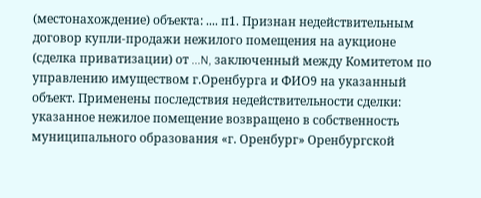(местонахождение) объекта: .... п1. Признан недействительным договор купли-продажи нежилого помещения на аукционе (сделка приватизации) от ...N, заключенный между Комитетом по управлению имуществом г.Оренбурга и ФИО9 на указанный объект. Применены последствия недействительности сделки: указанное нежилое помещение возвращено в собственность муниципального образования «г. Оренбург» Оренбургской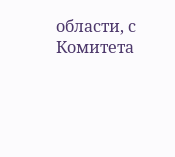области, с Комитета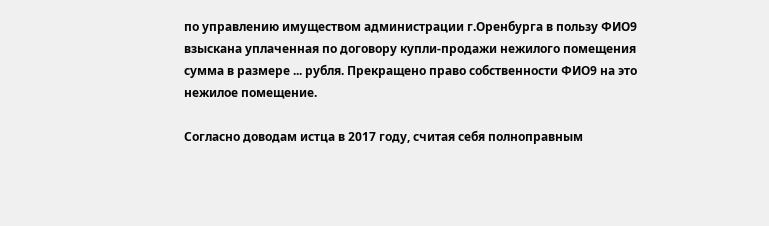по управлению имуществом администрации г.Оренбурга в пользу ФИО9 взыскана уплаченная по договору купли-продажи нежилого помещения сумма в размере ... рубля. Прекращено право собственности ФИО9 на это нежилое помещение.

Согласно доводам истца в 2017 году, считая себя полноправным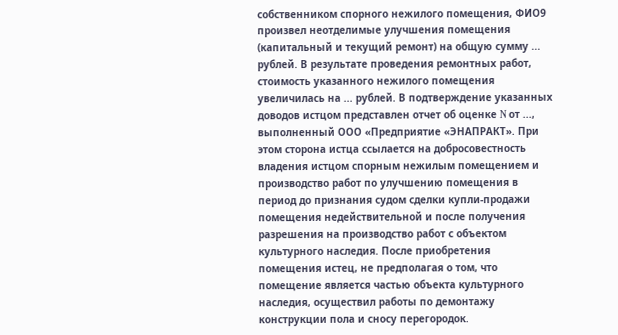собственником спорного нежилого помещения, ФИО9 произвел неотделимые улучшения помещения (капитальный и текущий ремонт) на общую сумму ... рублей. В результате проведения ремонтных работ, стоимость указанного нежилого помещения увеличилась на ... рублей. В подтверждение указанных доводов истцом представлен отчет об оценке N от ..., выполненный ООО «Предприятие «ЭНАПРАКТ». При этом сторона истца ссылается на добросовестность владения истцом спорным нежилым помещением и производство работ по улучшению помещения в период до признания судом сделки купли-продажи помещения недействительной и после получения разрешения на производство работ с объектом культурного наследия. После приобретения помещения истец, не предполагая о том, что помещение является частью объекта культурного наследия, осуществил работы по демонтажу конструкции пола и сносу перегородок.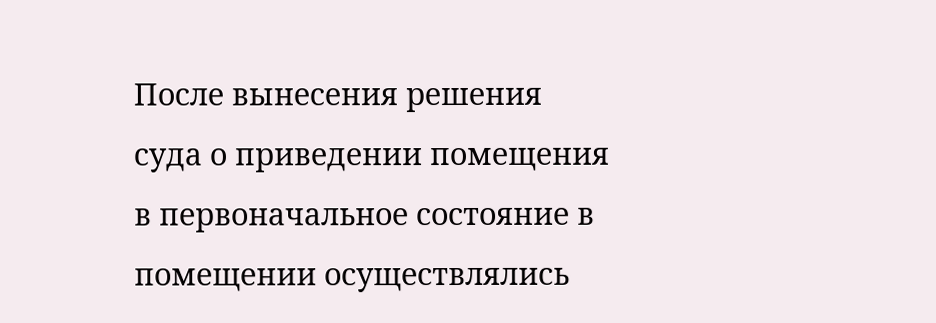После вынесения решения суда о приведении помещения в первоначальное состояние в помещении осуществлялись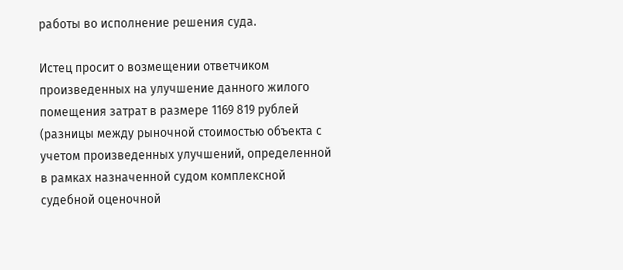работы во исполнение решения суда.

Истец просит о возмещении ответчиком произведенных на улучшение данного жилого помещения затрат в размере 1169 819 рублей (разницы между рыночной стоимостью объекта с учетом произведенных улучшений, определенной в рамках назначенной судом комплексной судебной оценочной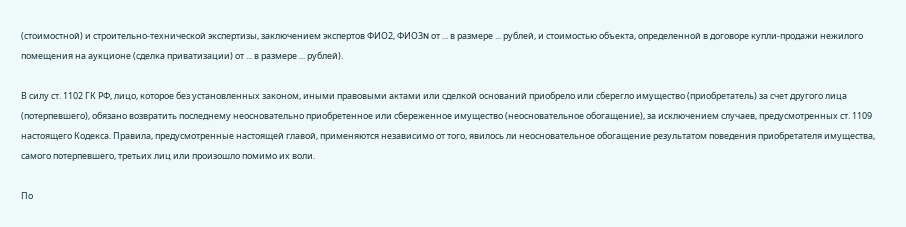(стоимостной) и строительно-технической экспертизы, заключением экспертов ФИО2, ФИО3N от ... в размере ... рублей, и стоимостью объекта, определенной в договоре купли-продажи нежилого помещения на аукционе (сделка приватизации) от ... в размере ... рублей).

В силу ст. 1102 ГК РФ, лицо, которое без установленных законом, иными правовыми актами или сделкой оснований приобрело или сберегло имущество (приобретатель) за счет другого лица (потерпевшего), обязано возвратить последнему неосновательно приобретенное или сбереженное имущество (неосновательное обогащение), за исключением случаев, предусмотренных ст. 1109 настоящего Кодекса. Правила, предусмотренные настоящей главой, применяются независимо от того, явилось ли неосновательное обогащение результатом поведения приобретателя имущества, самого потерпевшего, третьих лиц или произошло помимо их воли.

По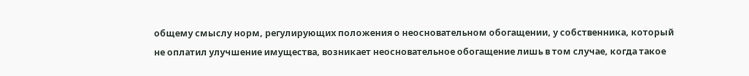общему смыслу норм, регулирующих положения о неосновательном обогащении, у собственника, который не оплатил улучшение имущества, возникает неосновательное обогащение лишь в том случае, когда такое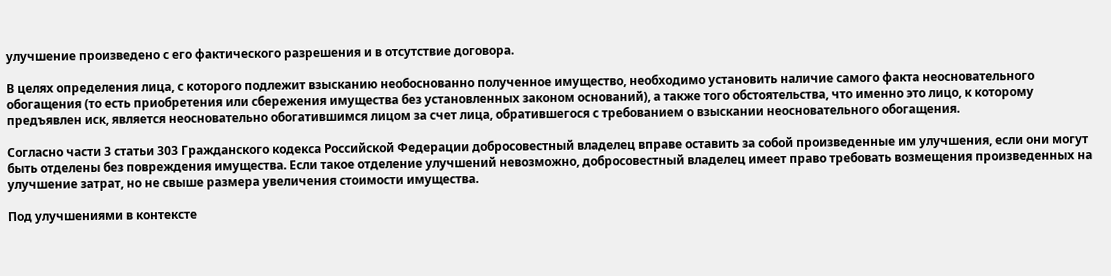улучшение произведено с его фактического разрешения и в отсутствие договора.

В целях определения лица, с которого подлежит взысканию необоснованно полученное имущество, необходимо установить наличие самого факта неосновательного обогащения (то есть приобретения или сбережения имущества без установленных законом оснований), а также того обстоятельства, что именно это лицо, к которому предъявлен иск, является неосновательно обогатившимся лицом за счет лица, обратившегося с требованием о взыскании неосновательного обогащения.

Согласно части 3 статьи 303 Гражданского кодекса Российской Федерации добросовестный владелец вправе оставить за собой произведенные им улучшения, если они могут быть отделены без повреждения имущества. Если такое отделение улучшений невозможно, добросовестный владелец имеет право требовать возмещения произведенных на улучшение затрат, но не свыше размера увеличения стоимости имущества.

Под улучшениями в контексте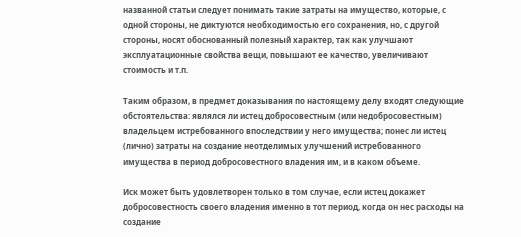названной статьи следует понимать такие затраты на имущество, которые, с одной стороны, не диктуются необходимостью его сохранения, но, с другой стороны, носят обоснованный полезный характер, так как улучшают эксплуатационные свойства вещи, повышают ее качество, увеличивают стоимость и т.п.

Таким образом, в предмет доказывания по настоящему делу входят следующие обстоятельства: являлся ли истец добросовестным (или недобросовестным) владельцем истребованного впоследствии у него имущества; понес ли истец (лично) затраты на создание неотделимых улучшений истребованного имущества в период добросовестного владения им, и в каком объеме.

Иск может быть удовлетворен только в том случае, если истец докажет добросовестность своего владения именно в тот период, когда он нес расходы на создание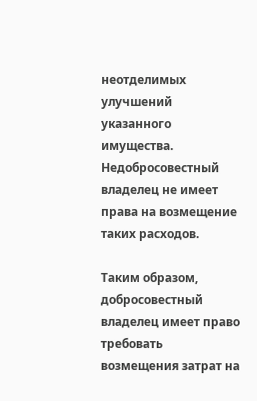неотделимых улучшений указанного имущества. Недобросовестный владелец не имеет права на возмещение таких расходов.

Таким образом, добросовестный владелец имеет право требовать возмещения затрат на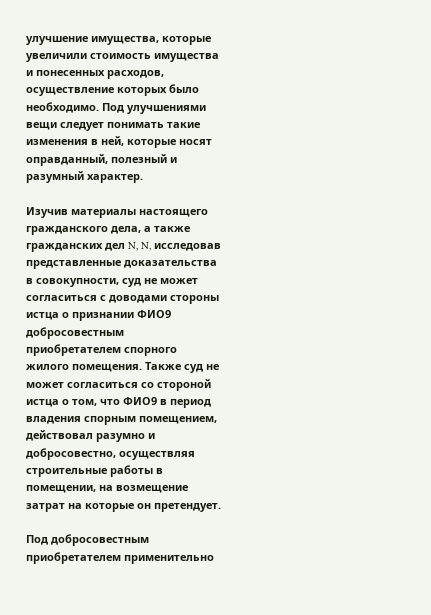улучшение имущества, которые увеличили стоимость имущества и понесенных расходов, осуществление которых было необходимо. Под улучшениями вещи следует понимать такие изменения в ней, которые носят оправданный, полезный и разумный характер.

Изучив материалы настоящего гражданского дела, а также гражданских дел N, N, исследовав представленные доказательства в совокупности, суд не может согласиться с доводами стороны истца о признании ФИО9 добросовестным приобретателем спорного жилого помещения. Также суд не может согласиться со стороной истца о том, что ФИО9 в период владения спорным помещением, действовал разумно и добросовестно, осуществляя строительные работы в помещении, на возмещение затрат на которые он претендует.

Под добросовестным приобретателем применительно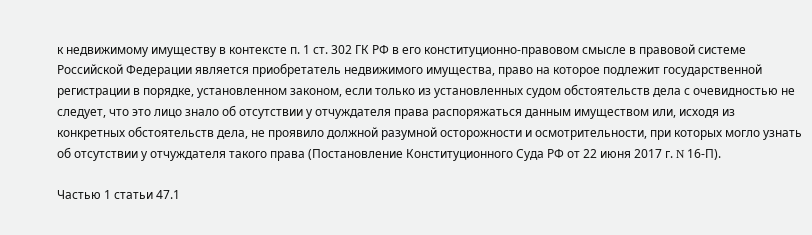к недвижимому имуществу в контексте п. 1 ст. 302 ГК РФ в его конституционно-правовом смысле в правовой системе Российской Федерации является приобретатель недвижимого имущества, право на которое подлежит государственной регистрации в порядке, установленном законом, если только из установленных судом обстоятельств дела с очевидностью не следует, что это лицо знало об отсутствии у отчуждателя права распоряжаться данным имуществом или, исходя из конкретных обстоятельств дела, не проявило должной разумной осторожности и осмотрительности, при которых могло узнать об отсутствии у отчуждателя такого права (Постановление Конституционного Суда РФ от 22 июня 2017 г. N 16-П).

Частью 1 статьи 47.1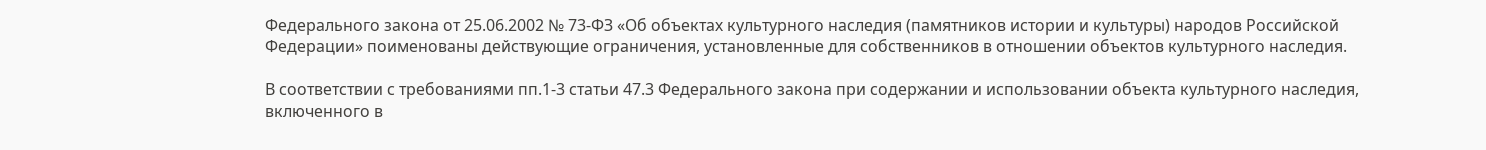Федерального закона от 25.06.2002 № 73-ФЗ «Об объектах культурного наследия (памятников истории и культуры) народов Российской Федерации» поименованы действующие ограничения, установленные для собственников в отношении объектов культурного наследия.

В соответствии с требованиями пп.1-3 статьи 47.3 Федерального закона при содержании и использовании объекта культурного наследия, включенного в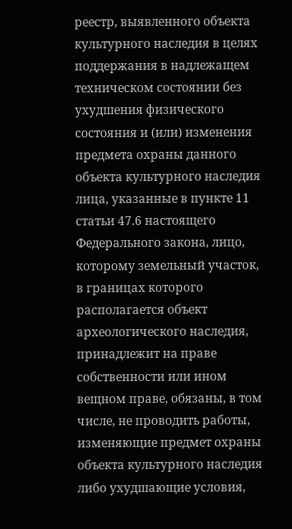реестр, выявленного объекта культурного наследия в целях поддержания в надлежащем техническом состоянии без ухудшения физического состояния и (или) изменения предмета охраны данного объекта культурного наследия лица, указанные в пункте 11 статьи 47.6 настоящего Федерального закона, лицо, которому земельный участок, в границах которого располагается объект археологического наследия, принадлежит на праве собственности или ином вещном праве, обязаны, в том числе, не проводить работы, изменяющие предмет охраны объекта культурного наследия либо ухудшающие условия,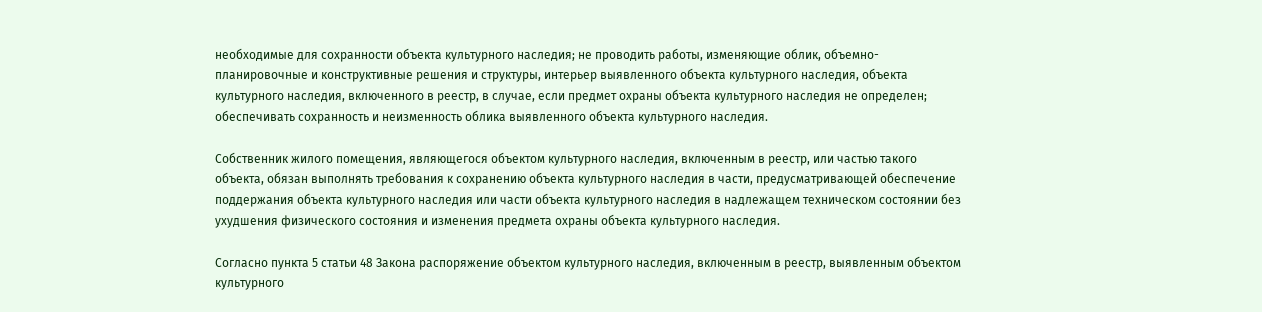необходимые для сохранности объекта культурного наследия; не проводить работы, изменяющие облик, объемно-планировочные и конструктивные решения и структуры, интерьер выявленного объекта культурного наследия, объекта культурного наследия, включенного в реестр, в случае, если предмет охраны объекта культурного наследия не определен; обеспечивать сохранность и неизменность облика выявленного объекта культурного наследия.

Собственник жилого помещения, являющегося объектом культурного наследия, включенным в реестр, или частью такого объекта, обязан выполнять требования к сохранению объекта культурного наследия в части, предусматривающей обеспечение поддержания объекта культурного наследия или части объекта культурного наследия в надлежащем техническом состоянии без ухудшения физического состояния и изменения предмета охраны объекта культурного наследия.

Согласно пункта 5 статьи 48 Закона распоряжение объектом культурного наследия, включенным в реестр, выявленным объектом культурного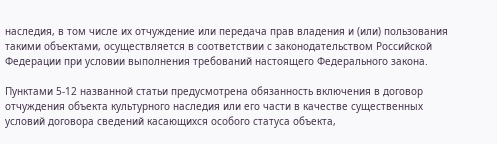наследия, в том числе их отчуждение или передача прав владения и (или) пользования такими объектами, осуществляется в соответствии с законодательством Российской Федерации при условии выполнения требований настоящего Федерального закона.

Пунктами 5-12 названной статьи предусмотрена обязанность включения в договор отчуждения объекта культурного наследия или его части в качестве существенных условий договора сведений касающихся особого статуса объекта,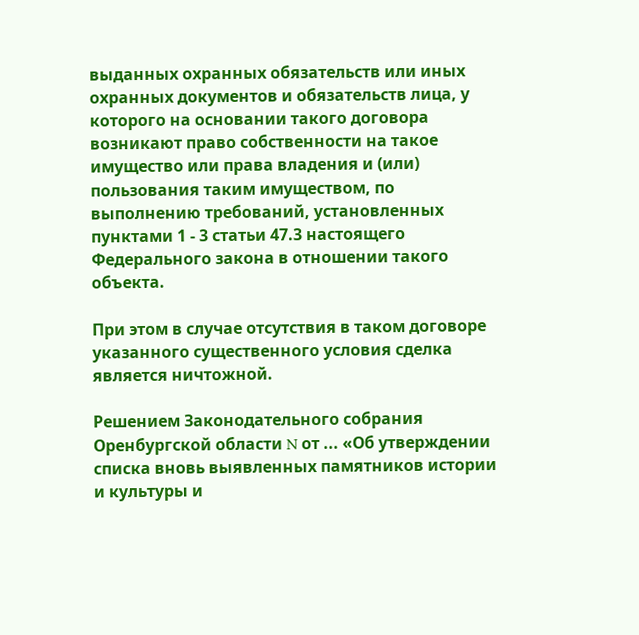выданных охранных обязательств или иных охранных документов и обязательств лица, у которого на основании такого договора возникают право собственности на такое имущество или права владения и (или) пользования таким имуществом, по выполнению требований, установленных пунктами 1 - 3 статьи 47.3 настоящего Федерального закона в отношении такого объекта.

При этом в случае отсутствия в таком договоре указанного существенного условия сделка является ничтожной.

Решением Законодательного собрания Оренбургской области N от ... «Об утверждении списка вновь выявленных памятников истории и культуры и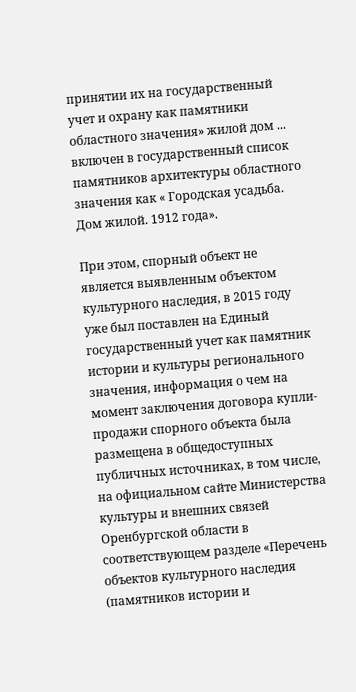принятии их на государственный учет и охрану как памятники областного значения» жилой дом ... включен в государственный список памятников архитектуры областного значения как « Городская усадьба. Дом жилой. 1912 года».

При этом, спорный объект не является выявленным объектом культурного наследия, в 2015 году уже был поставлен на Единый государственный учет как памятник истории и культуры регионального значения, информация о чем на момент заключения договора купли-продажи спорного объекта была размещена в общедоступных публичных источниках, в том числе, на официальном сайте Министерства культуры и внешних связей Оренбургской области в соответствующем разделе «Перечень объектов культурного наследия (памятников истории и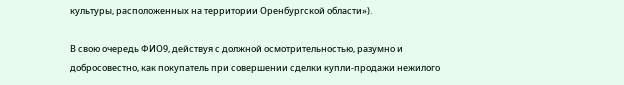культуры, расположенных на территории Оренбургской области»).

В свою очередь ФИО9, действуя с должной осмотрительностью, разумно и добросовестно, как покупатель при совершении сделки купли-продажи нежилого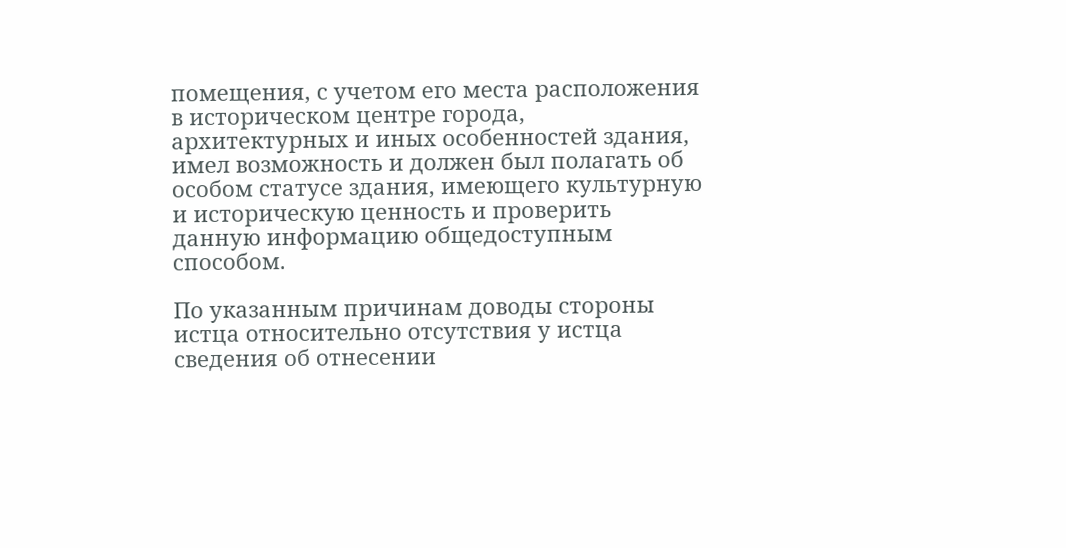помещения, с учетом его места расположения в историческом центре города, архитектурных и иных особенностей здания, имел возможность и должен был полагать об особом статусе здания, имеющего культурную и историческую ценность и проверить данную информацию общедоступным способом.

По указанным причинам доводы стороны истца относительно отсутствия у истца сведения об отнесении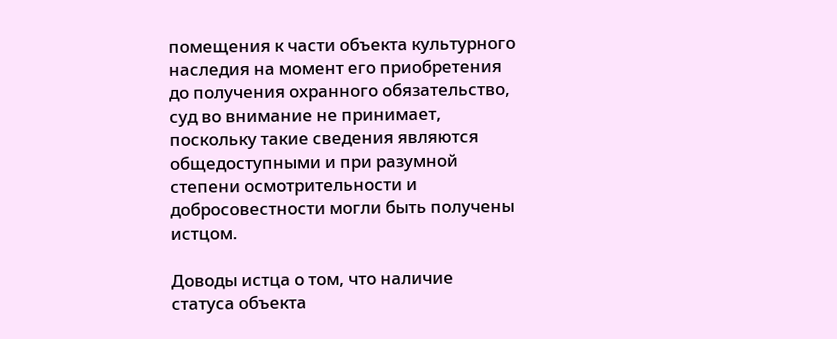помещения к части объекта культурного наследия на момент его приобретения до получения охранного обязательство, суд во внимание не принимает, поскольку такие сведения являются общедоступными и при разумной степени осмотрительности и добросовестности могли быть получены истцом.

Доводы истца о том, что наличие статуса объекта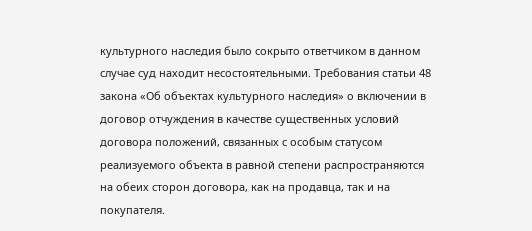культурного наследия было сокрыто ответчиком в данном случае суд находит несостоятельными. Требования статьи 48 закона «Об объектах культурного наследия» о включении в договор отчуждения в качестве существенных условий договора положений, связанных с особым статусом реализуемого объекта в равной степени распространяются на обеих сторон договора, как на продавца, так и на покупателя.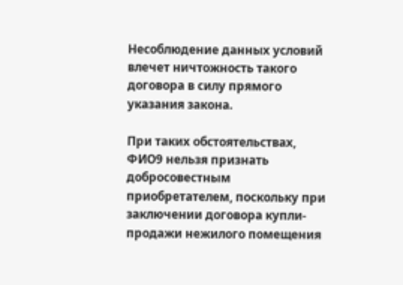Несоблюдение данных условий влечет ничтожность такого договора в силу прямого указания закона.

При таких обстоятельствах, ФИО9 нельзя признать добросовестным приобретателем, поскольку при заключении договора купли-продажи нежилого помещения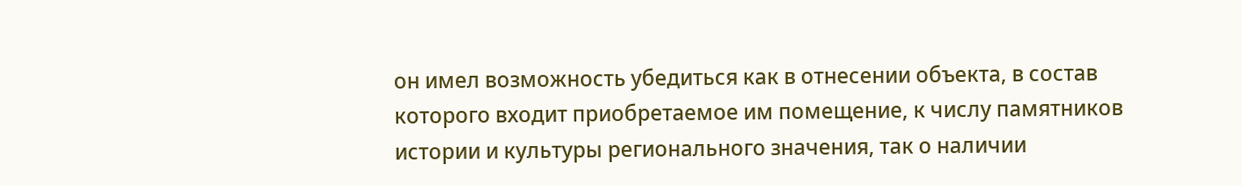он имел возможность убедиться как в отнесении объекта, в состав которого входит приобретаемое им помещение, к числу памятников истории и культуры регионального значения, так о наличии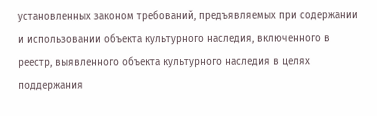установленных законом требований, предъявляемых при содержании и использовании объекта культурного наследия, включенного в реестр, выявленного объекта культурного наследия в целях поддержания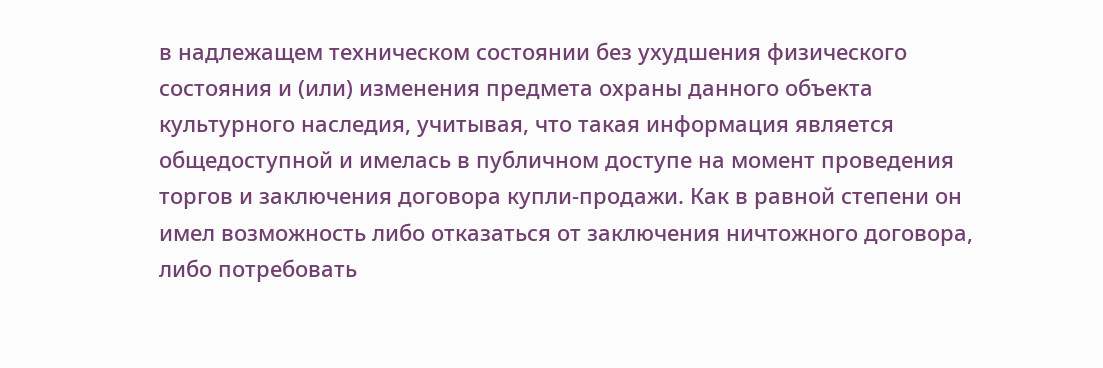в надлежащем техническом состоянии без ухудшения физического состояния и (или) изменения предмета охраны данного объекта культурного наследия, учитывая, что такая информация является общедоступной и имелась в публичном доступе на момент проведения торгов и заключения договора купли-продажи. Как в равной степени он имел возможность либо отказаться от заключения ничтожного договора, либо потребовать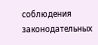соблюдения законодательных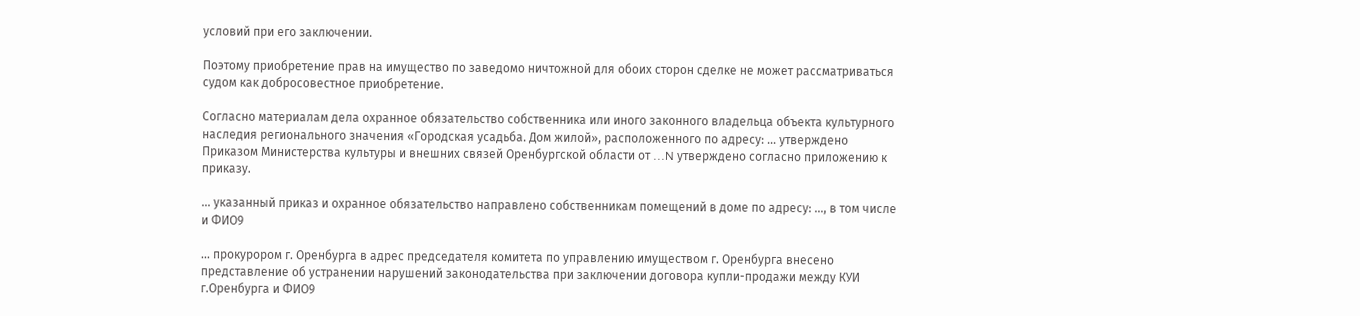условий при его заключении.

Поэтому приобретение прав на имущество по заведомо ничтожной для обоих сторон сделке не может рассматриваться судом как добросовестное приобретение.

Согласно материалам дела охранное обязательство собственника или иного законного владельца объекта культурного наследия регионального значения «Городская усадьба. Дом жилой», расположенного по адресу: ... утверждено Приказом Министерства культуры и внешних связей Оренбургской области от ...N утверждено согласно приложению к приказу.

... указанный приказ и охранное обязательство направлено собственникам помещений в доме по адресу: ..., в том числе и ФИО9

... прокурором г. Оренбурга в адрес председателя комитета по управлению имуществом г. Оренбурга внесено представление об устранении нарушений законодательства при заключении договора купли-продажи между КУИ г.Оренбурга и ФИО9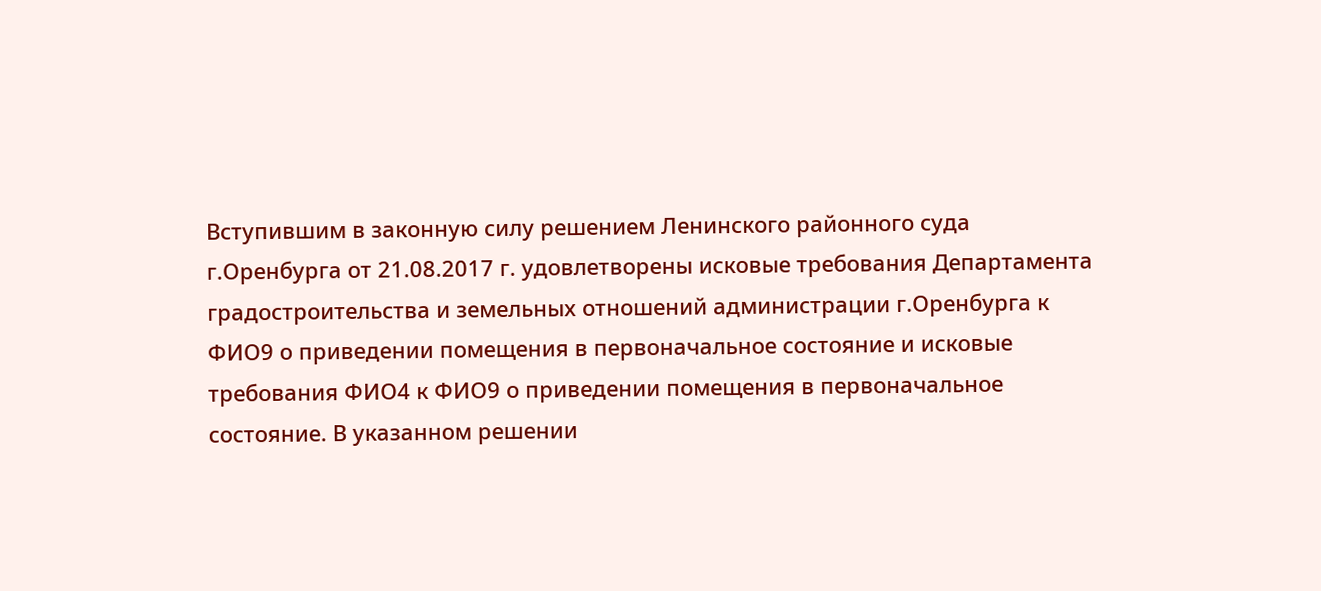Вступившим в законную силу решением Ленинского районного суда г.Оренбурга от 21.08.2017 г. удовлетворены исковые требования Департамента градостроительства и земельных отношений администрации г.Оренбурга к ФИО9 о приведении помещения в первоначальное состояние и исковые требования ФИО4 к ФИО9 о приведении помещения в первоначальное состояние. В указанном решении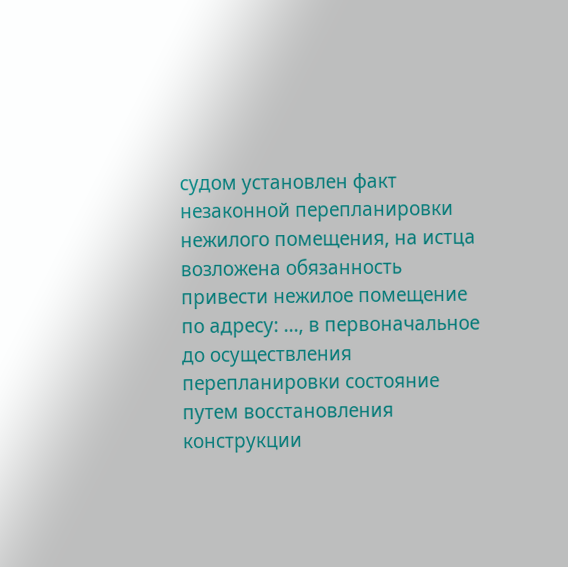судом установлен факт незаконной перепланировки нежилого помещения, на истца возложена обязанность привести нежилое помещение по адресу: ..., в первоначальное до осуществления перепланировки состояние путем восстановления конструкции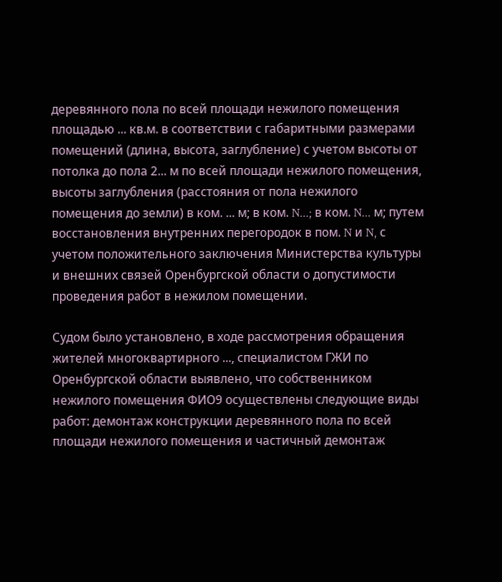деревянного пола по всей площади нежилого помещения площадью ... кв.м. в соответствии с габаритными размерами помещений (длина, высота, заглубление) с учетом высоты от потолка до пола 2... м по всей площади нежилого помещения, высоты заглубления (расстояния от пола нежилого помещения до земли) в ком. ... м; в ком. N...; в ком. N... м; путем восстановления внутренних перегородок в пом. N и N, с учетом положительного заключения Министерства культуры и внешних связей Оренбургской области о допустимости проведения работ в нежилом помещении.

Судом было установлено, в ходе рассмотрения обращения жителей многоквартирного ..., специалистом ГЖИ по Оренбургской области выявлено, что собственником нежилого помещения ФИО9 осуществлены следующие виды работ: демонтаж конструкции деревянного пола по всей площади нежилого помещения и частичный демонтаж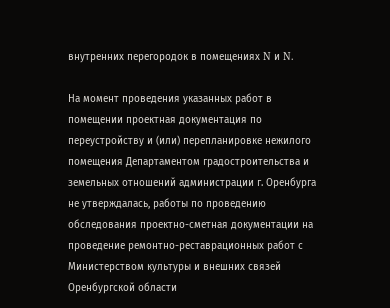внутренних перегородок в помещениях N и N.

На момент проведения указанных работ в помещении проектная документация по переустройству и (или) перепланировке нежилого помещения Департаментом градостроительства и земельных отношений администрации г. Оренбурга не утверждалась, работы по проведению обследования проектно-сметная документации на проведение ремонтно-реставрационных работ с Министерством культуры и внешних связей Оренбургской области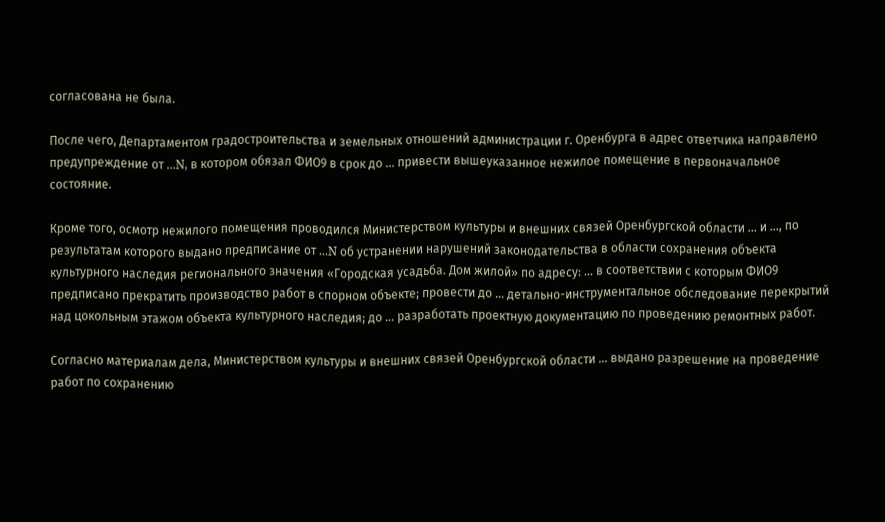согласована не была.

После чего, Департаментом градостроительства и земельных отношений администрации г. Оренбурга в адрес ответчика направлено предупреждение от ...N, в котором обязал ФИО9 в срок до ... привести вышеуказанное нежилое помещение в первоначальное состояние.

Кроме того, осмотр нежилого помещения проводился Министерством культуры и внешних связей Оренбургской области ... и ..., по результатам которого выдано предписание от ...N об устранении нарушений законодательства в области сохранения объекта культурного наследия регионального значения «Городская усадьба. Дом жилой» по адресу: ... в соответствии с которым ФИО9 предписано прекратить производство работ в спорном объекте; провести до ... детально-инструментальное обследование перекрытий над цокольным этажом объекта культурного наследия; до ... разработать проектную документацию по проведению ремонтных работ.

Согласно материалам дела, Министерством культуры и внешних связей Оренбургской области ... выдано разрешение на проведение работ по сохранению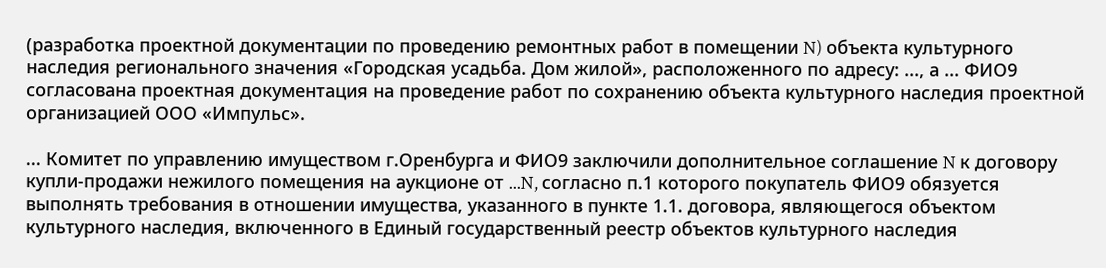(разработка проектной документации по проведению ремонтных работ в помещении N) объекта культурного наследия регионального значения «Городская усадьба. Дом жилой», расположенного по адресу: ..., а ... ФИО9 согласована проектная документация на проведение работ по сохранению объекта культурного наследия проектной организацией ООО «Импульс».

... Комитет по управлению имуществом г.Оренбурга и ФИО9 заключили дополнительное соглашение N к договору купли-продажи нежилого помещения на аукционе от ...N, согласно п.1 которого покупатель ФИО9 обязуется выполнять требования в отношении имущества, указанного в пункте 1.1. договора, являющегося объектом культурного наследия, включенного в Единый государственный реестр объектов культурного наследия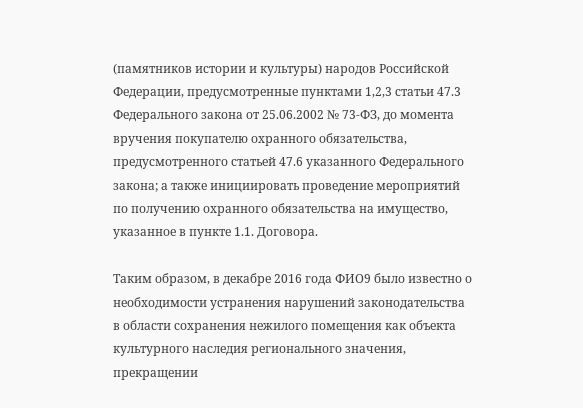(памятников истории и культуры) народов Российской Федерации, предусмотренные пунктами 1,2,3 статьи 47.3 Федерального закона от 25.06.2002 № 73-ФЗ, до момента вручения покупателю охранного обязательства, предусмотренного статьей 47.6 указанного Федерального закона; а также инициировать проведение мероприятий по получению охранного обязательства на имущество, указанное в пункте 1.1. Договора.

Таким образом, в декабре 2016 года ФИО9 было известно о необходимости устранения нарушений законодательства в области сохранения нежилого помещения как объекта культурного наследия регионального значения, прекращении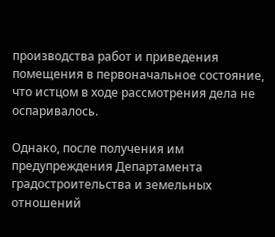производства работ и приведения помещения в первоначальное состояние, что истцом в ходе рассмотрения дела не оспаривалось.

Однако, после получения им предупреждения Департамента градостроительства и земельных отношений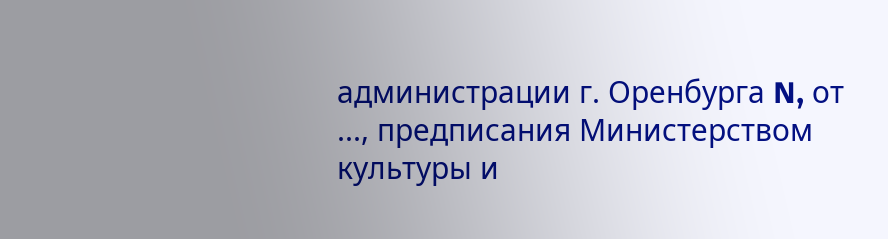администрации г. Оренбурга N, от ..., предписания Министерством культуры и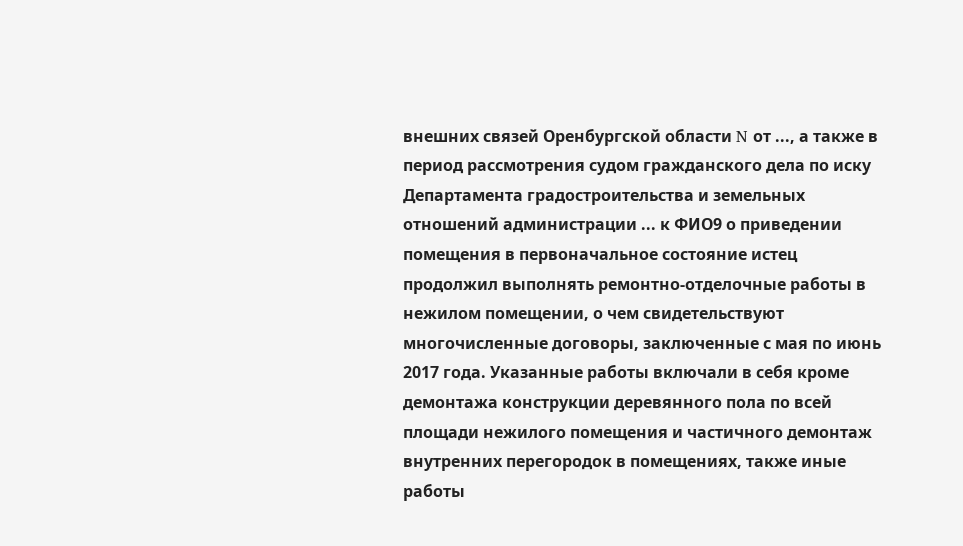внешних связей Оренбургской области N от ..., а также в период рассмотрения судом гражданского дела по иску Департамента градостроительства и земельных отношений администрации ... к ФИО9 о приведении помещения в первоначальное состояние истец продолжил выполнять ремонтно-отделочные работы в нежилом помещении, о чем свидетельствуют многочисленные договоры, заключенные с мая по июнь 2017 года. Указанные работы включали в себя кроме демонтажа конструкции деревянного пола по всей площади нежилого помещения и частичного демонтаж внутренних перегородок в помещениях, также иные работы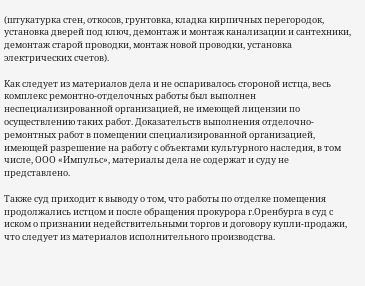(штукатурка стен, откосов, грунтовка, кладка кирпичных перегородок, установка дверей под ключ, демонтаж и монтаж канализации и сантехники, демонтаж старой проводки, монтаж новой проводки, установка электрических счетов).

Как следует из материалов дела и не оспаривалось стороной истца, весь комплекс ремонтно-отделочных работы был выполнен неспециализированной организацией, не имеющей лицензии по осуществлению таких работ. Доказательств выполнения отделочно-ремонтных работ в помещении специализированной организацией, имеющей разрешение на работу с объектами культурного наследия, в том числе, ООО «Импульс», материалы дела не содержат и суду не представлено.

Также суд приходит к выводу о том, что работы по отделке помещения продолжались истцом и после обращения прокурора г.Оренбурга в суд с иском о признании недействительными торгов и договору купли-продажи, что следует из материалов исполнительного производства.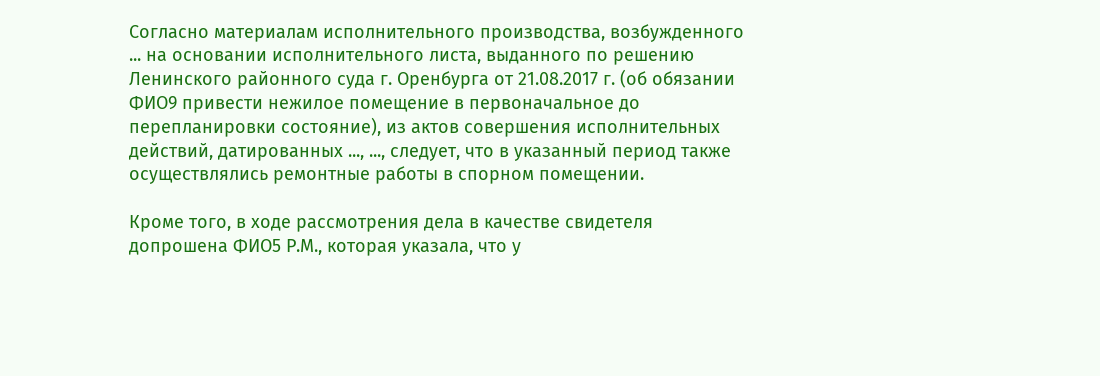Согласно материалам исполнительного производства, возбужденного ... на основании исполнительного листа, выданного по решению Ленинского районного суда г. Оренбурга от 21.08.2017 г. (об обязании ФИО9 привести нежилое помещение в первоначальное до перепланировки состояние), из актов совершения исполнительных действий, датированных ..., ..., следует, что в указанный период также осуществлялись ремонтные работы в спорном помещении.

Кроме того, в ходе рассмотрения дела в качестве свидетеля допрошена ФИО5 Р.М., которая указала, что у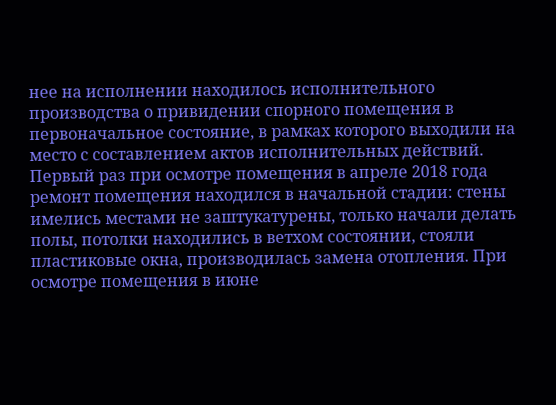нее на исполнении находилось исполнительного производства о привидении спорного помещения в первоначальное состояние, в рамках которого выходили на место с составлением актов исполнительных действий. Первый раз при осмотре помещения в апреле 2018 года ремонт помещения находился в начальной стадии: стены имелись местами не заштукатурены, только начали делать полы, потолки находились в ветхом состоянии, стояли пластиковые окна, производилась замена отопления. При осмотре помещения в июне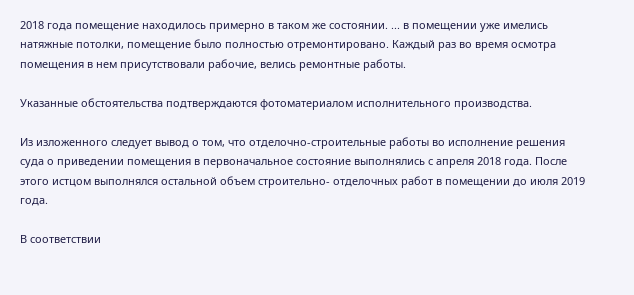2018 года помещение находилось примерно в таком же состоянии. ... в помещении уже имелись натяжные потолки, помещение было полностью отремонтировано. Каждый раз во время осмотра помещения в нем присутствовали рабочие, велись ремонтные работы.

Указанные обстоятельства подтверждаются фотоматериалом исполнительного производства.

Из изложенного следует вывод о том, что отделочно-строительные работы во исполнение решения суда о приведении помещения в первоначальное состояние выполнялись с апреля 2018 года. После этого истцом выполнялся остальной объем строительно- отделочных работ в помещении до июля 2019 года.

В соответствии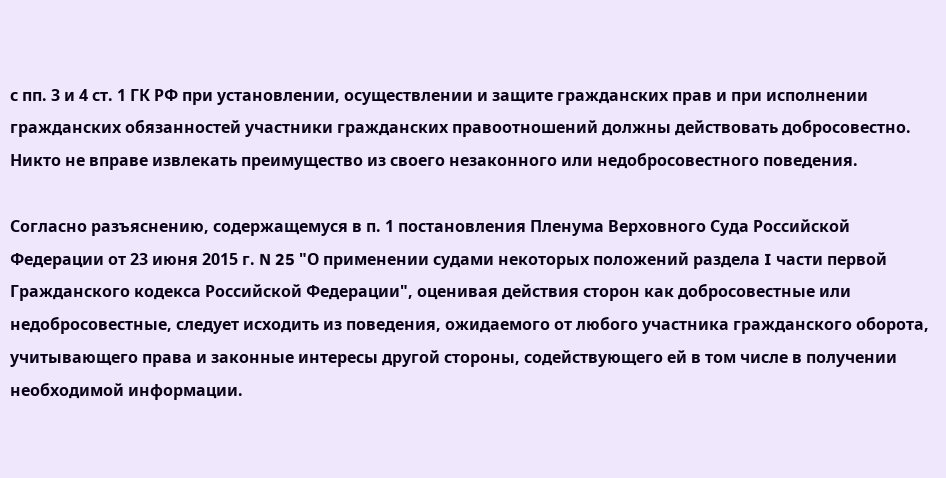с пп. 3 и 4 ст. 1 ГК РФ при установлении, осуществлении и защите гражданских прав и при исполнении гражданских обязанностей участники гражданских правоотношений должны действовать добросовестно. Никто не вправе извлекать преимущество из своего незаконного или недобросовестного поведения.

Согласно разъяснению, содержащемуся в п. 1 постановления Пленума Верховного Суда Российской Федерации от 23 июня 2015 г. N 25 "О применении судами некоторых положений раздела I части первой Гражданского кодекса Российской Федерации", оценивая действия сторон как добросовестные или недобросовестные, следует исходить из поведения, ожидаемого от любого участника гражданского оборота, учитывающего права и законные интересы другой стороны, содействующего ей в том числе в получении необходимой информации.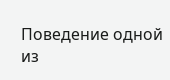Поведение одной из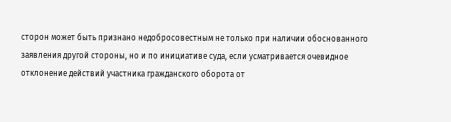сторон может быть признано недобросовестным не только при наличии обоснованного заявления другой стороны, но и по инициативе суда, если усматривается очевидное отклонение действий участника гражданского оборота от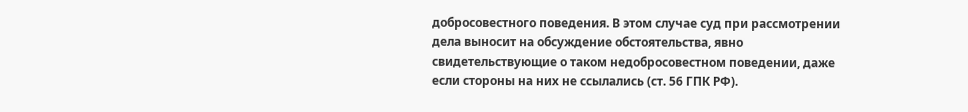добросовестного поведения. В этом случае суд при рассмотрении дела выносит на обсуждение обстоятельства, явно свидетельствующие о таком недобросовестном поведении, даже если стороны на них не ссылались (ст. 56 ГПК РФ).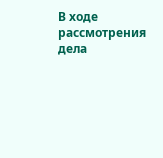В ходе рассмотрения дела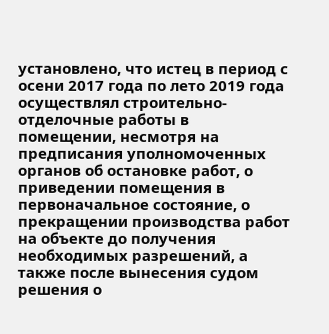установлено, что истец в период с осени 2017 года по лето 2019 года осуществлял строительно-отделочные работы в помещении, несмотря на предписания уполномоченных органов об остановке работ, о приведении помещения в первоначальное состояние, о прекращении производства работ на объекте до получения необходимых разрешений, а также после вынесения судом решения о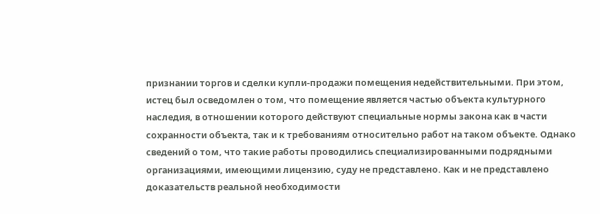признании торгов и сделки купли-продажи помещения недействительными. При этом, истец был осведомлен о том, что помещение является частью объекта культурного наследия, в отношении которого действуют специальные нормы закона как в части сохранности объекта, так и к требованиям относительно работ на таком объекте. Однако сведений о том, что такие работы проводились специализированными подрядными организациями, имеющими лицензию, суду не представлено. Как и не представлено доказательств реальной необходимости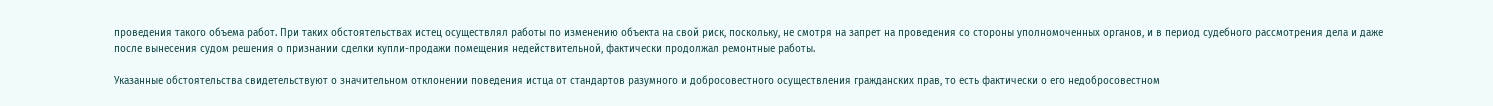проведения такого объема работ. При таких обстоятельствах истец осуществлял работы по изменению объекта на свой риск, поскольку, не смотря на запрет на проведения со стороны уполномоченных органов, и в период судебного рассмотрения дела и даже после вынесения судом решения о признании сделки купли-продажи помещения недействительной, фактически продолжал ремонтные работы.

Указанные обстоятельства свидетельствуют о значительном отклонении поведения истца от стандартов разумного и добросовестного осуществления гражданских прав, то есть фактически о его недобросовестном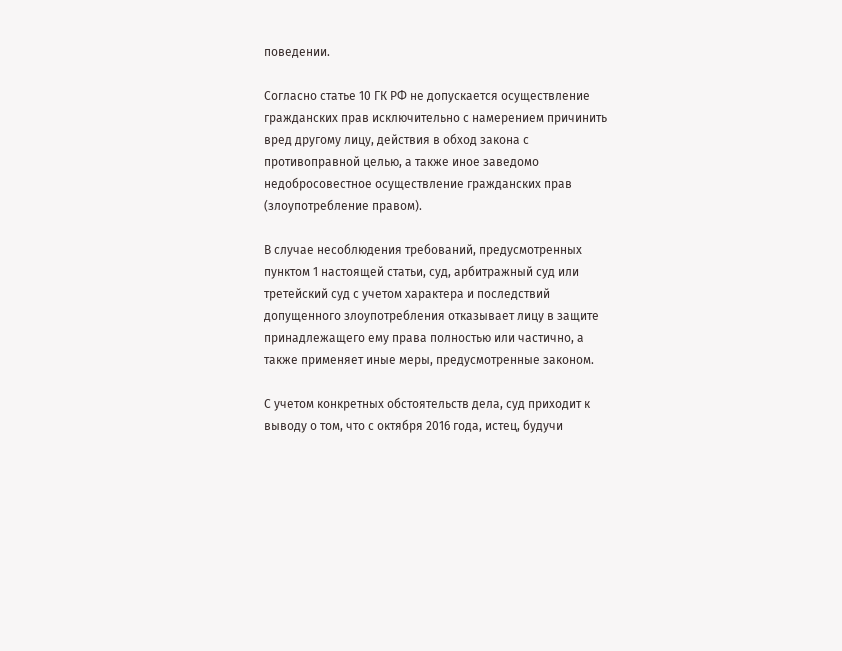поведении.

Согласно статье 10 ГК РФ не допускается осуществление гражданских прав исключительно с намерением причинить вред другому лицу, действия в обход закона с противоправной целью, а также иное заведомо недобросовестное осуществление гражданских прав (злоупотребление правом).

В случае несоблюдения требований, предусмотренных пунктом 1 настоящей статьи, суд, арбитражный суд или третейский суд с учетом характера и последствий допущенного злоупотребления отказывает лицу в защите принадлежащего ему права полностью или частично, а также применяет иные меры, предусмотренные законом.

С учетом конкретных обстоятельств дела, суд приходит к выводу о том, что с октября 2016 года, истец, будучи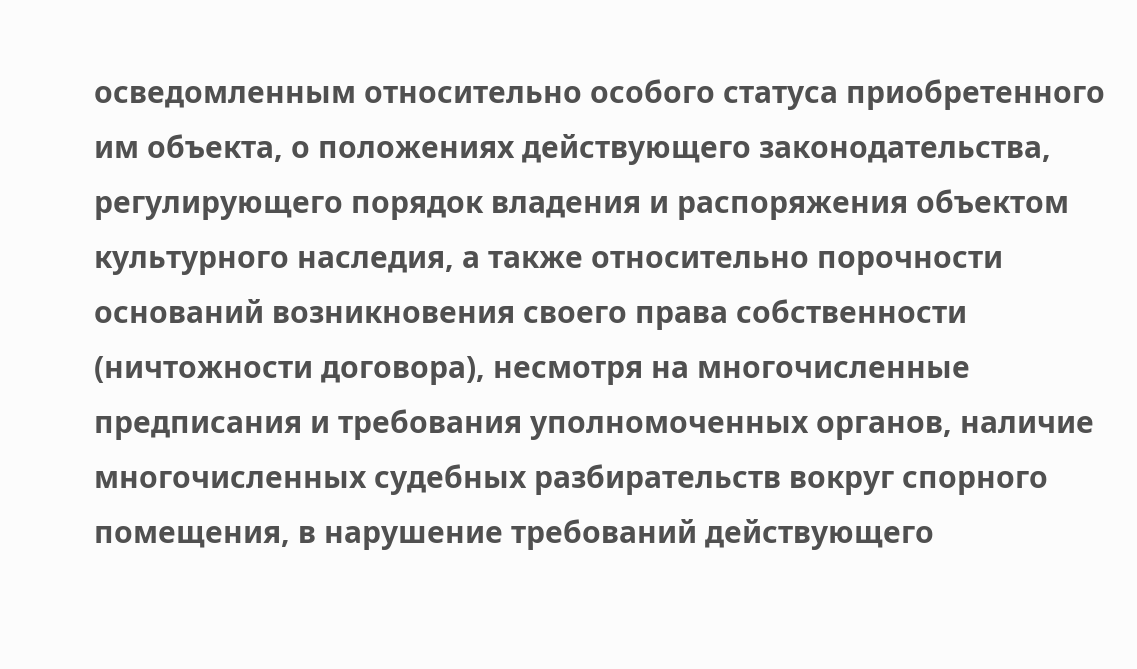осведомленным относительно особого статуса приобретенного им объекта, о положениях действующего законодательства, регулирующего порядок владения и распоряжения объектом культурного наследия, а также относительно порочности оснований возникновения своего права собственности (ничтожности договора), несмотря на многочисленные предписания и требования уполномоченных органов, наличие многочисленных судебных разбирательств вокруг спорного помещения, в нарушение требований действующего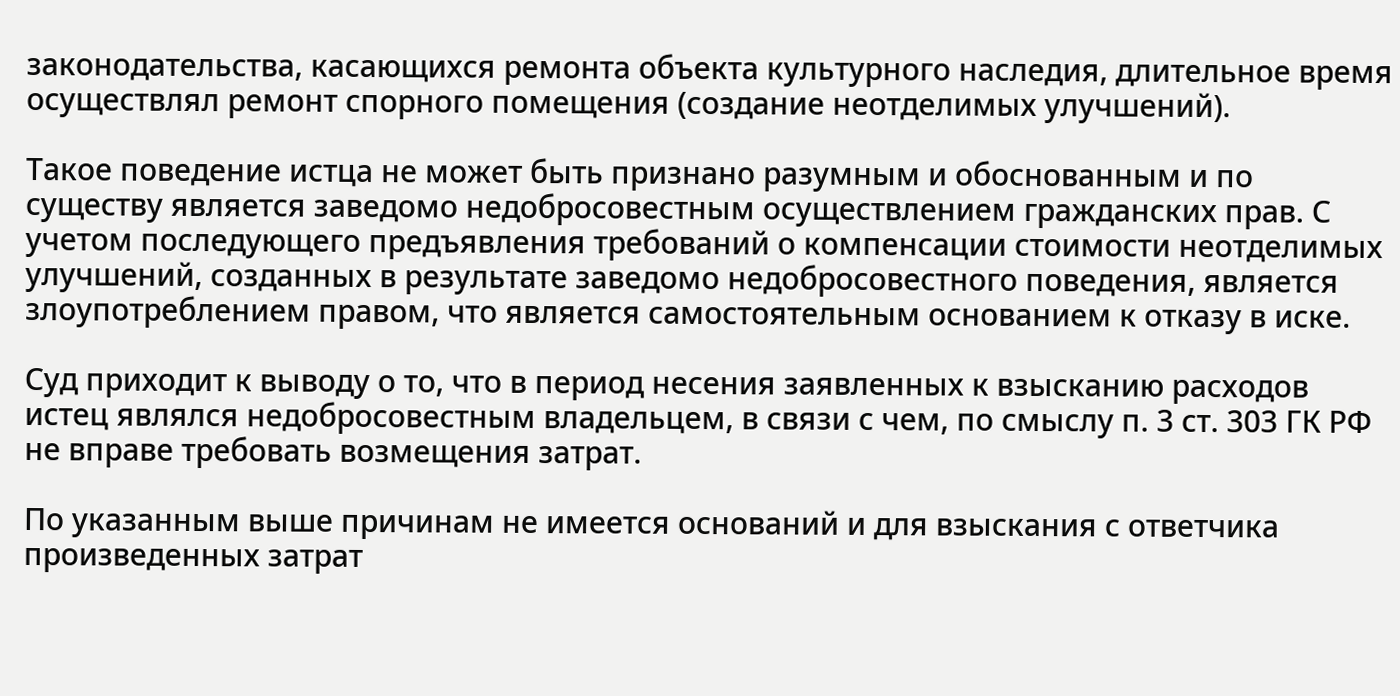законодательства, касающихся ремонта объекта культурного наследия, длительное время осуществлял ремонт спорного помещения (создание неотделимых улучшений).

Такое поведение истца не может быть признано разумным и обоснованным и по существу является заведомо недобросовестным осуществлением гражданских прав. С учетом последующего предъявления требований о компенсации стоимости неотделимых улучшений, созданных в результате заведомо недобросовестного поведения, является злоупотреблением правом, что является самостоятельным основанием к отказу в иске.

Суд приходит к выводу о то, что в период несения заявленных к взысканию расходов истец являлся недобросовестным владельцем, в связи с чем, по смыслу п. 3 ст. 303 ГК РФ не вправе требовать возмещения затрат.

По указанным выше причинам не имеется оснований и для взыскания с ответчика произведенных затрат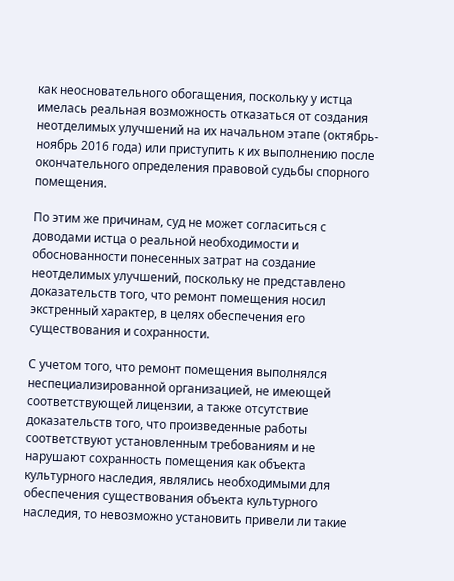как неосновательного обогащения, поскольку у истца имелась реальная возможность отказаться от создания неотделимых улучшений на их начальном этапе (октябрь-ноябрь 2016 года) или приступить к их выполнению после окончательного определения правовой судьбы спорного помещения.

По этим же причинам, суд не может согласиться с доводами истца о реальной необходимости и обоснованности понесенных затрат на создание неотделимых улучшений, поскольку не представлено доказательств того, что ремонт помещения носил экстренный характер, в целях обеспечения его существования и сохранности.

С учетом того, что ремонт помещения выполнялся неспециализированной организацией, не имеющей соответствующей лицензии, а также отсутствие доказательств того, что произведенные работы соответствуют установленным требованиям и не нарушают сохранность помещения как объекта культурного наследия, являлись необходимыми для обеспечения существования объекта культурного наследия, то невозможно установить привели ли такие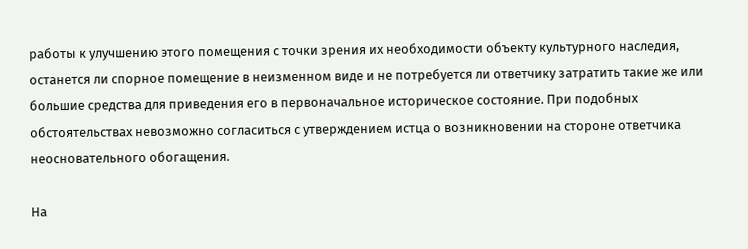работы к улучшению этого помещения с точки зрения их необходимости объекту культурного наследия, останется ли спорное помещение в неизменном виде и не потребуется ли ответчику затратить такие же или большие средства для приведения его в первоначальное историческое состояние. При подобных обстоятельствах невозможно согласиться с утверждением истца о возникновении на стороне ответчика неосновательного обогащения.

На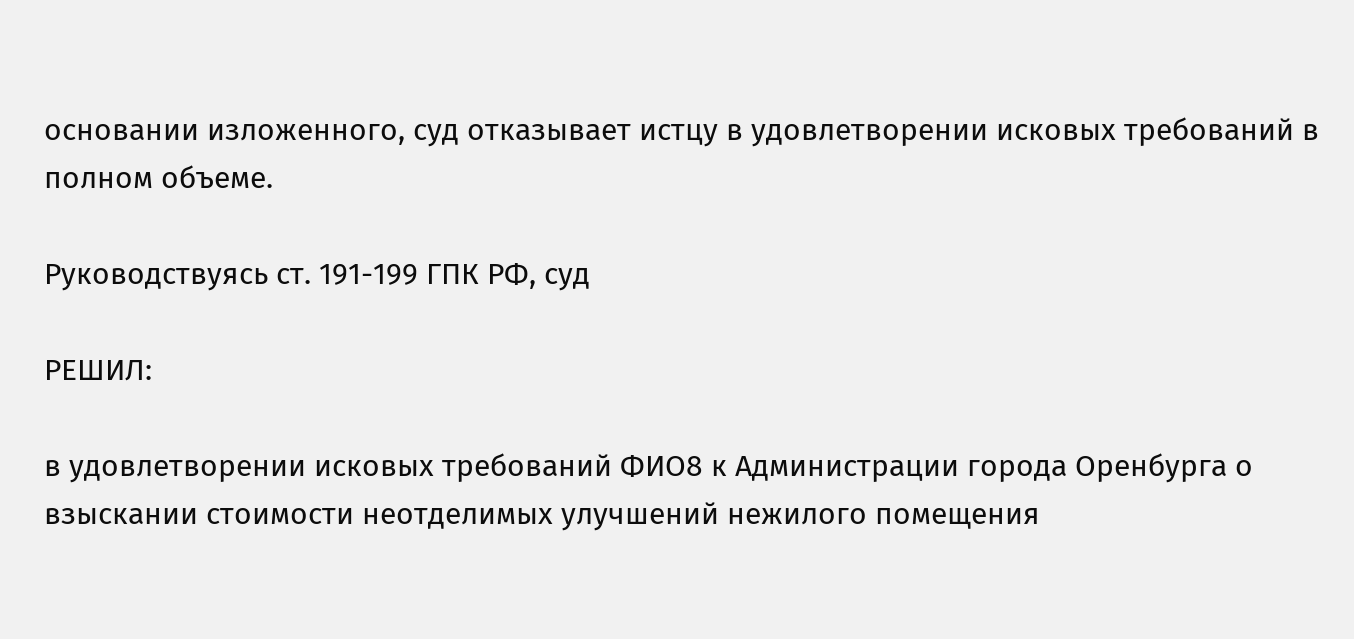основании изложенного, суд отказывает истцу в удовлетворении исковых требований в полном объеме.

Руководствуясь ст. 191-199 ГПК РФ, суд

РЕШИЛ:

в удовлетворении исковых требований ФИО8 к Администрации города Оренбурга о взыскании стоимости неотделимых улучшений нежилого помещения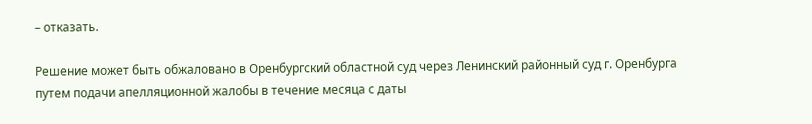– отказать.

Решение может быть обжаловано в Оренбургский областной суд через Ленинский районный суд г. Оренбурга путем подачи апелляционной жалобы в течение месяца с даты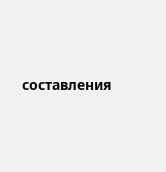составления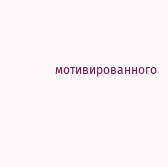мотивированного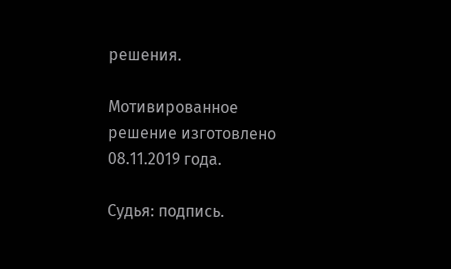решения.

Мотивированное решение изготовлено 08.11.2019 года.

Судья: подпись.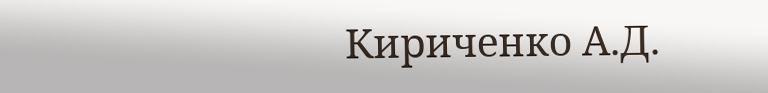Кириченко А.Д.